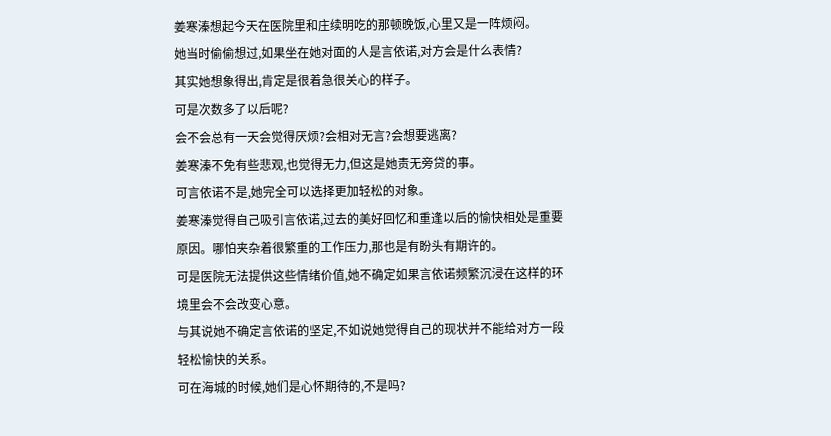姜寒溱想起今天在医院里和庄续明吃的那顿晚饭,心里又是一阵烦闷。
她当时偷偷想过,如果坐在她对面的人是言依诺,对方会是什么表情?
其实她想象得出,肯定是很着急很关心的样子。
可是次数多了以后呢?
会不会总有一天会觉得厌烦?会相对无言?会想要逃离?
姜寒溱不免有些悲观,也觉得无力,但这是她责无旁贷的事。
可言依诺不是,她完全可以选择更加轻松的对象。
姜寒溱觉得自己吸引言依诺,过去的美好回忆和重逢以后的愉快相处是重要原因。哪怕夹杂着很繁重的工作压力,那也是有盼头有期许的。
可是医院无法提供这些情绪价值,她不确定如果言依诺频繁沉浸在这样的环境里会不会改变心意。
与其说她不确定言依诺的坚定,不如说她觉得自己的现状并不能给对方一段轻松愉快的关系。
可在海城的时候,她们是心怀期待的,不是吗?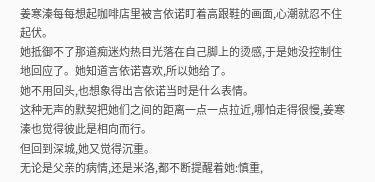姜寒溱每每想起咖啡店里被言依诺盯着高跟鞋的画面,心潮就忍不住起伏。
她抵御不了那道痴迷灼热目光落在自己脚上的烫感,于是她没控制住地回应了。她知道言依诺喜欢,所以她给了。
她不用回头,也想象得出言依诺当时是什么表情。
这种无声的默契把她们之间的距离一点一点拉近,哪怕走得很慢,姜寒溱也觉得彼此是相向而行。
但回到深城,她又觉得沉重。
无论是父亲的病情,还是米洛,都不断提醒着她:慎重,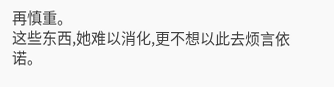再慎重。
这些东西,她难以消化,更不想以此去烦言依诺。